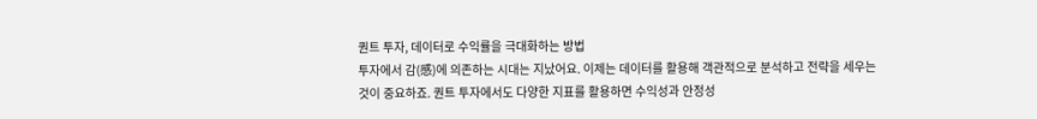퀀트 투자, 데이터로 수익률을 극대화하는 방법
투자에서 감(感)에 의존하는 시대는 지났어요. 이제는 데이터를 활용해 객관적으로 분석하고 전략을 세우는 것이 중요하죠. 퀀트 투자에서도 다양한 지표를 활용하면 수익성과 안정성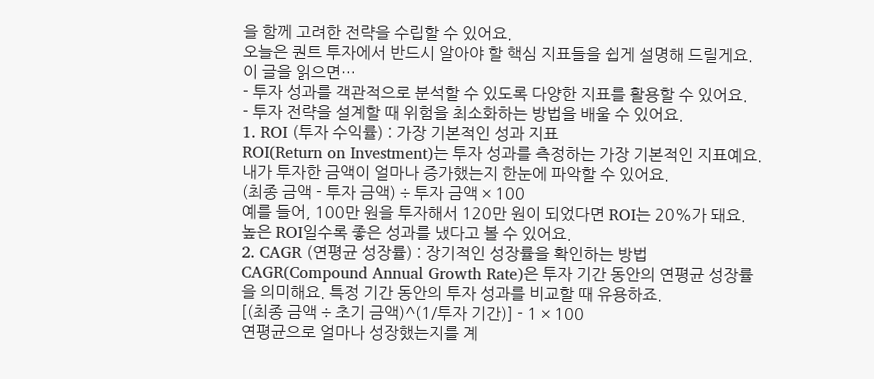을 함께 고려한 전략을 수립할 수 있어요.
오늘은 퀀트 투자에서 반드시 알아야 할 핵심 지표들을 쉽게 설명해 드릴게요.
이 글을 읽으면…
- 투자 성과를 객관적으로 분석할 수 있도록 다양한 지표를 활용할 수 있어요.
- 투자 전략을 설계할 때 위험을 최소화하는 방법을 배울 수 있어요.
1. ROI (투자 수익률) : 가장 기본적인 성과 지표
ROI(Return on Investment)는 투자 성과를 측정하는 가장 기본적인 지표예요. 내가 투자한 금액이 얼마나 증가했는지 한눈에 파악할 수 있어요.
(최종 금액 - 투자 금액) ÷ 투자 금액 × 100
예를 들어, 100만 원을 투자해서 120만 원이 되었다면 ROI는 20%가 돼요. 높은 ROI일수록 좋은 성과를 냈다고 볼 수 있어요.
2. CAGR (연평균 성장률) : 장기적인 성장률을 확인하는 방법
CAGR(Compound Annual Growth Rate)은 투자 기간 동안의 연평균 성장률을 의미해요. 특정 기간 동안의 투자 성과를 비교할 때 유용하죠.
[(최종 금액 ÷ 초기 금액)^(1/투자 기간)] - 1 × 100
연평균으로 얼마나 성장했는지를 계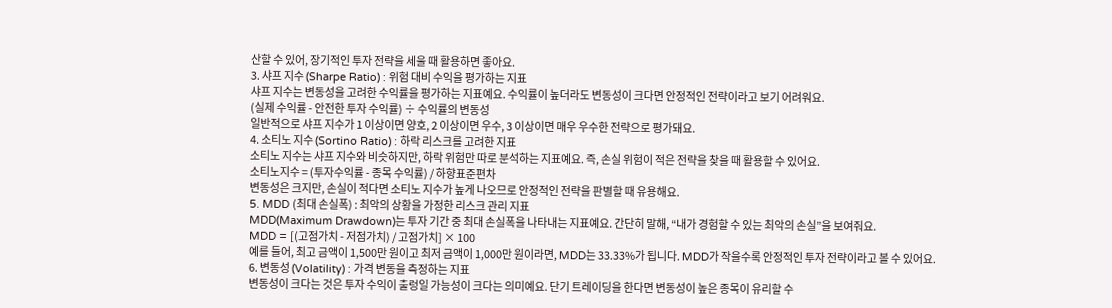산할 수 있어, 장기적인 투자 전략을 세울 때 활용하면 좋아요.
3. 샤프 지수 (Sharpe Ratio) : 위험 대비 수익을 평가하는 지표
샤프 지수는 변동성을 고려한 수익률을 평가하는 지표예요. 수익률이 높더라도 변동성이 크다면 안정적인 전략이라고 보기 어려워요.
(실제 수익률 - 안전한 투자 수익률) ÷ 수익률의 변동성
일반적으로 샤프 지수가 1 이상이면 양호, 2 이상이면 우수, 3 이상이면 매우 우수한 전략으로 평가돼요.
4. 소티노 지수 (Sortino Ratio) : 하락 리스크를 고려한 지표
소티노 지수는 샤프 지수와 비슷하지만, 하락 위험만 따로 분석하는 지표예요. 즉, 손실 위험이 적은 전략을 찾을 때 활용할 수 있어요.
소티노지수 = (투자수익률 - 종목 수익률) / 하향표준편차
변동성은 크지만, 손실이 적다면 소티노 지수가 높게 나오므로 안정적인 전략을 판별할 때 유용해요.
5. MDD (최대 손실폭) : 최악의 상황을 가정한 리스크 관리 지표
MDD(Maximum Drawdown)는 투자 기간 중 최대 손실폭을 나타내는 지표예요. 간단히 말해, “내가 경험할 수 있는 최악의 손실”을 보여줘요.
MDD = [(고점가치 - 저점가치) / 고점가치] × 100
예를 들어, 최고 금액이 1,500만 원이고 최저 금액이 1,000만 원이라면, MDD는 33.33%가 됩니다. MDD가 작을수록 안정적인 투자 전략이라고 볼 수 있어요.
6. 변동성 (Volatility) : 가격 변동을 측정하는 지표
변동성이 크다는 것은 투자 수익이 출렁일 가능성이 크다는 의미예요. 단기 트레이딩을 한다면 변동성이 높은 종목이 유리할 수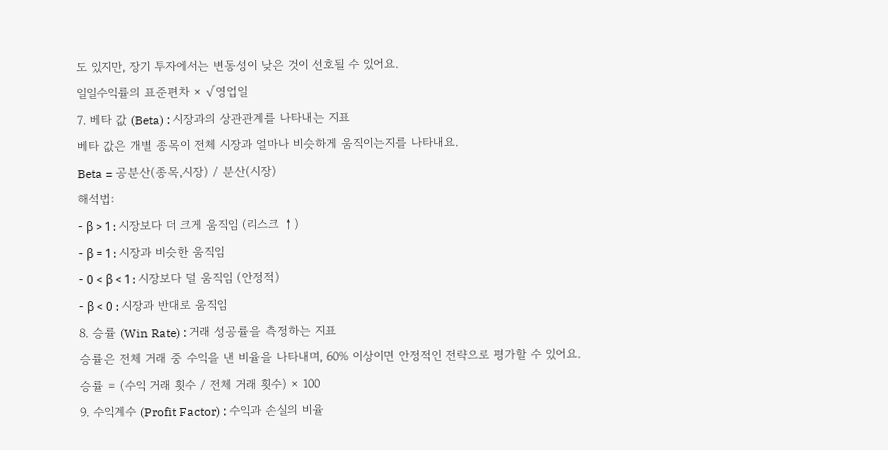도 있지만, 장기 투자에서는 변동성이 낮은 것이 선호될 수 있어요.
일일수익률의 표준편차 × √영업일
7. 베타 값 (Beta) : 시장과의 상관관계를 나타내는 지표
베타 값은 개별 종목이 전체 시장과 얼마나 비슷하게 움직이는지를 나타내요.
Beta = 공분산(종목,시장) / 분산(시장)
해석법:
- β > 1 : 시장보다 더 크게 움직임 (리스크 ↑)
- β = 1 : 시장과 비슷한 움직임
- 0 < β < 1 : 시장보다 덜 움직임 (안정적)
- β < 0 : 시장과 반대로 움직임
8. 승률 (Win Rate) : 거래 성공률을 측정하는 지표
승률은 전체 거래 중 수익을 낸 비율을 나타내며, 60% 이상이면 안정적인 전략으로 평가할 수 있어요.
승률 = (수익 거래 횟수 / 전체 거래 횟수) × 100
9. 수익계수 (Profit Factor) : 수익과 손실의 비율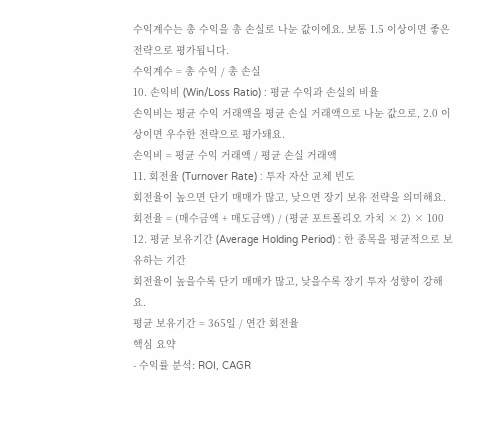수익계수는 총 수익을 총 손실로 나눈 값이에요. 보통 1.5 이상이면 좋은 전략으로 평가됩니다.
수익계수 = 총 수익 / 총 손실
10. 손익비 (Win/Loss Ratio) : 평균 수익과 손실의 비율
손익비는 평균 수익 거래액을 평균 손실 거래액으로 나눈 값으로, 2.0 이상이면 우수한 전략으로 평가돼요.
손익비 = 평균 수익 거래액 / 평균 손실 거래액
11. 회전율 (Turnover Rate) : 투자 자산 교체 빈도
회전율이 높으면 단기 매매가 많고, 낮으면 장기 보유 전략을 의미해요.
회전율 = (매수금액 + 매도금액) / (평균 포트폴리오 가치 × 2) × 100
12. 평균 보유기간 (Average Holding Period) : 한 종목을 평균적으로 보유하는 기간
회전율이 높을수록 단기 매매가 많고, 낮을수록 장기 투자 성향이 강해요.
평균 보유기간 = 365일 / 연간 회전율
핵심 요약
- 수익률 분석: ROI, CAGR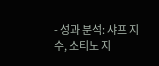- 성과 분석: 샤프 지수, 소티노 지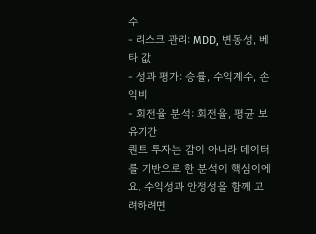수
- 리스크 관리: MDD, 변동성, 베타 값
- 성과 평가: 승률, 수익계수, 손익비
- 회전율 분석: 회전율, 평균 보유기간
퀀트 투자는 감이 아니라 데이터를 기반으로 한 분석이 핵심이에요. 수익성과 안정성을 함께 고려하려면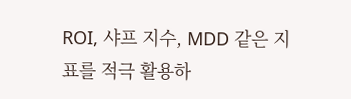ROI, 샤프 지수, MDD 같은 지표를 적극 활용하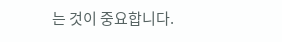는 것이 중요합니다.